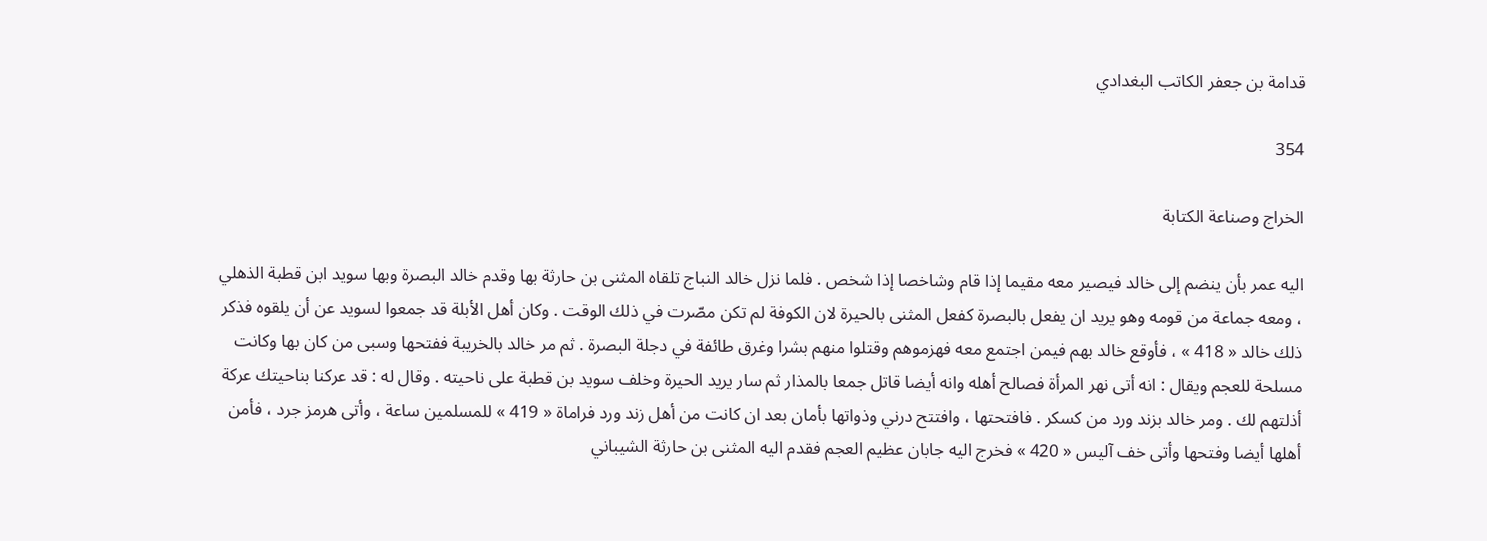قدامة بن جعفر الكاتب البغدادي

354

الخراج وصناعة الكتابة

اليه عمر بأن ينضم إلى خالد فيصير معه مقيما إذا قام وشاخصا إذا شخص . فلما نزل خالد النباج تلقاه المثنى بن حارثة بها وقدم خالد البصرة وبها سويد ابن قطبة الذهلي ، ومعه جماعة من قومه وهو يريد ان يفعل بالبصرة كفعل المثنى بالحيرة لان الكوفة لم تكن مصّرت في ذلك الوقت . وكان أهل الأبلة قد جمعوا لسويد عن أن يلقوه فذكر ذلك خالد « 418 » ، فأوقع خالد بهم فيمن اجتمع معه فهزموهم وقتلوا منهم بشرا وغرق طائفة في دجلة البصرة . ثم مر خالد بالخريبة ففتحها وسبى من كان بها وكانت مسلحة للعجم ويقال : انه أتى نهر المرأة فصالح أهله وانه أيضا قاتل جمعا بالمذار ثم سار يريد الحيرة وخلف سويد بن قطبة على ناحيته . وقال له : قد عركنا بناحيتك عركة أذلتهم لك . ومر خالد بزند ورد من كسكر . فافتحتها ، وافتتح درني وذواتها بأمان بعد ان كانت من أهل زند ورد فراماة « 419 » للمسلمين ساعة ، وأتى هرمز جرد ، فأمن أهلها أيضا وفتحها وأتى خف آليس « 420 » فخرج اليه جابان عظيم العجم فقدم اليه المثنى بن حارثة الشيباني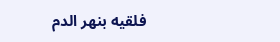فلقيه بنهر الدم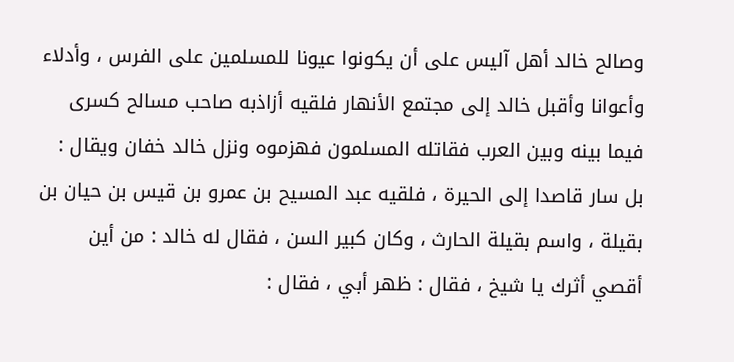وصالح خالد أهل آليس على أن يكونوا عيونا للمسلمين على الفرس ، وأدلاء وأعوانا وأقبل خالد إلى مجتمع الأنهار فلقيه أزاذبه صاحب مسالح كسرى فيما بينه وبين العرب فقاتله المسلمون فهزموه ونزل خالد خفان ويقال : بل سار قاصدا إلى الحيرة ، فلقيه عبد المسيح بن عمرو بن قيس بن حيان بن بقيلة ، واسم بقيلة الحارث ، وكان كبير السن ، فقال له خالد : من أين أقصي أثرك يا شيخ ، فقال : ظهر أبي ، فقال :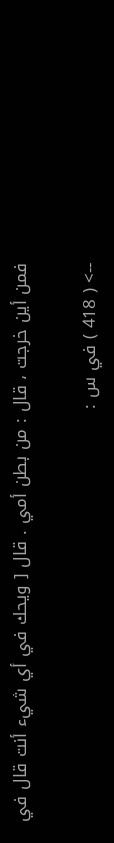فمن أين خرجت ، قال : من بطن أمي . قال [ ويحك في أي شيء أنت قال في

--> ( 418 ) في س :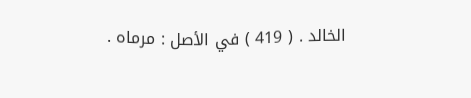الخالد . ( 419 ) في الأصل : مرماه .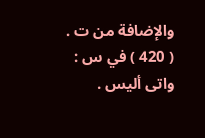والإضافة من ت . ( 420 ) في س : واتى أليس .